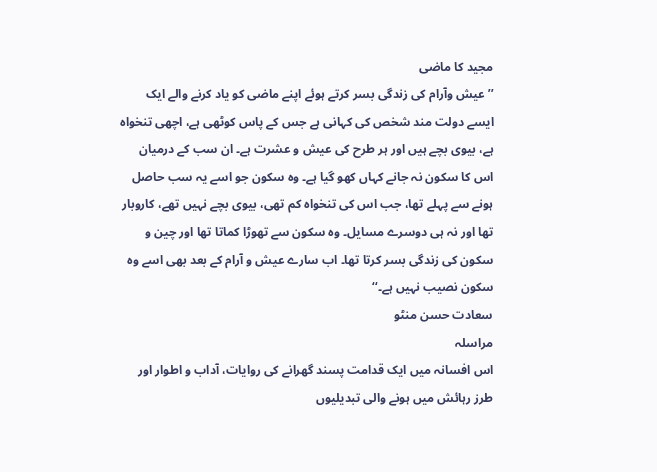مجید کا ماضی
’’عیش وآرام کی زندگی بسر کرتے ہوئے اپنے ماضی کو یاد کرنے والے ایک ایسے دولت مند شخص کی کہانی ہے جس کے پاس کوٹھی ہے، اچھی تنخواہ ہے، بیوی بچے ہیں اور ہر طرح کی عیش و عشرت ہے۔ ان سب کے درمیان اس کا سکون نہ جانے کہاں کھو گیا ہے۔ وہ سکون جو اسے یہ سب حاصل ہونے سے پہلے تھا، جب اس کی تنخواہ کم تھی، بیوی بچے نہیں تھے، کاروبار تھا اور نہ ہی دوسرے مسایل۔ وہ سکون سے تھوڑا کماتا تھا اور چین و سکون کی زندگی بسر کرتا تھا۔ اب سارے عیش و آرام کے بعد بھی اسے وہ سکون نصیب نہیں ہے۔‘‘
سعادت حسن منٹو
مراسلہ
اس افسانہ میں ایک قدامت پسند گھرانے کی روایات، آداب و اطوار اور طرز رہائش میں ہونے والی تبدیلیوں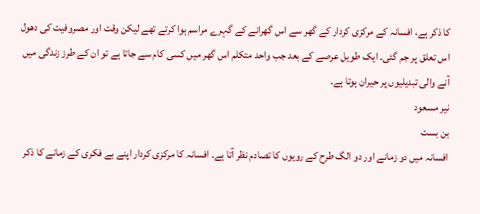کا ذکر ہے، افسانہ کے مرکزی کردار کے گھر سے اس گھرانے کے گہرے مراسم ہوا کرتے تھے لیکن وقت اور مصروفیت کی دھول اس تعلق پر جم گئی۔ ایک طویل عرصے کے بعد جب واحد متکلم اس گھر میں کسی کام سے جاتا ہے تو ان کے طرز زندگی میں آنے والی تبدیلیوں پر حیران ہوتا ہے۔
نیر مسعود
بن بست
افسانہ میں دو زمانے اور دو الگ طرح کے رویوں کا تصادم نظر آتا ہے۔ افسانہ کا مرکزی کردار اپنے بے فکری کے زمانے کا ذکر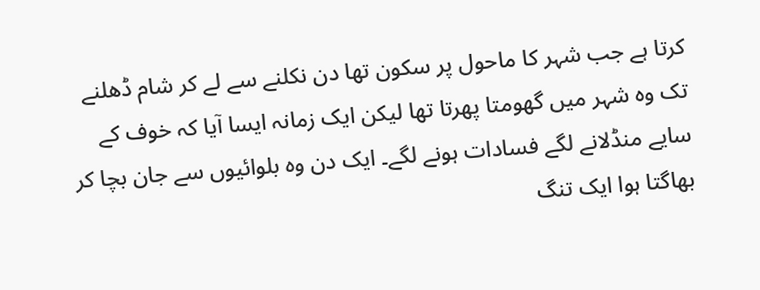کرتا ہے جب شہر کا ماحول پر سکون تھا دن نکلنے سے لے کر شام ڈھلنے تک وہ شہر میں گھومتا پھرتا تھا لیکن ایک زمانہ ایسا آیا کہ خوف کے سایے منڈلانے لگے فسادات ہونے لگے۔ ایک دن وہ بلوائیوں سے جان بچا کر بھاگتا ہوا ایک تنگ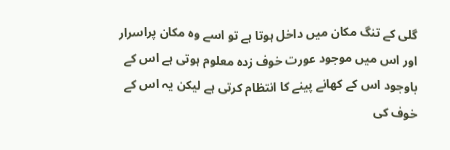گلی کے تنگ مکان میں داخل ہوتا ہے تو اسے وہ مکان پراسرار اور اس میں موجود عورت خوف زدہ معلوم ہوتی ہے اس کے باوجود اس کے کھانے پینے کا انتظام کرتی ہے لیکن یہ اس کے خوف کی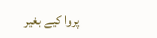پروا کیے بغیر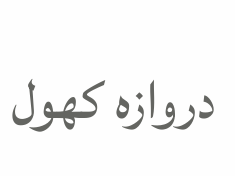دروازہ کھول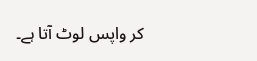کر واپس لوٹ آتا ہے۔